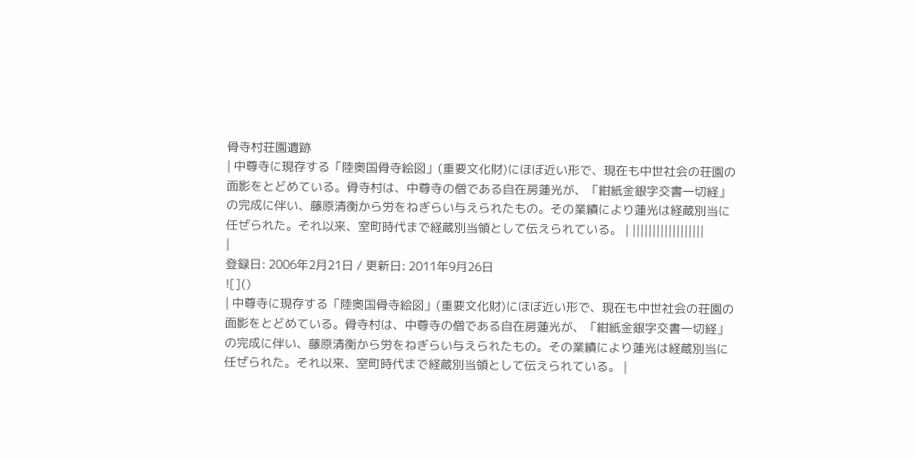骨寺村荘園遺跡
| 中尊寺に現存する「陸奥国骨寺絵図」(重要文化財)にほぼ近い形で、現在も中世社会の荘園の面影をとどめている。骨寺村は、中尊寺の僧である自在房蓮光が、「紺紙金銀字交書一切経」の完成に伴い、藤原清衡から労をねぎらい与えられたもの。その業績により蓮光は経蔵別当に任ぜられた。それ以来、室町時代まで経蔵別当領として伝えられている。 | ||||||||||||||||||
|
登録日: 2006年2月21日 / 更新日: 2011年9月26日
![]()
| 中尊寺に現存する「陸奥国骨寺絵図」(重要文化財)にほぼ近い形で、現在も中世社会の荘園の面影をとどめている。骨寺村は、中尊寺の僧である自在房蓮光が、「紺紙金銀字交書一切経」の完成に伴い、藤原清衡から労をねぎらい与えられたもの。その業績により蓮光は経蔵別当に任ぜられた。それ以来、室町時代まで経蔵別当領として伝えられている。 |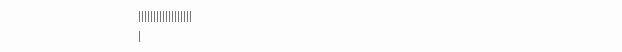||||||||||||||||||
|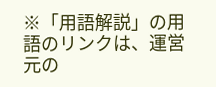※「用語解説」の用語のリンクは、運営元の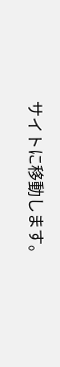サイトに移動します。